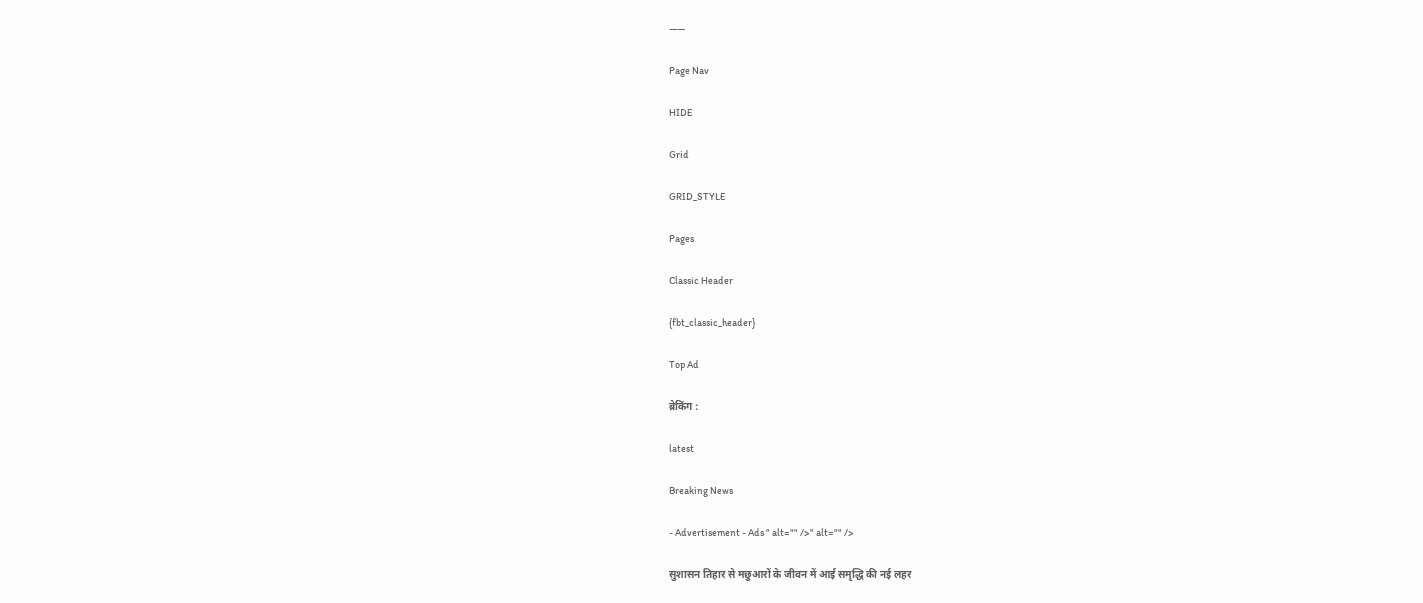——

Page Nav

HIDE

Grid

GRID_STYLE

Pages

Classic Header

{fbt_classic_header}

Top Ad

ब्रेकिंग :

latest

Breaking News

- Advertisement - Ads " alt="" />" alt="" />

सुशासन तिहार से मछुआरों के जीवन में आई समृद्धि की नई लहर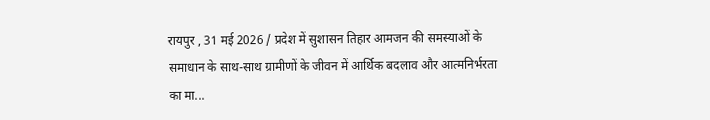रायपुर , 31 मई 2026 / प्रदेश में सुशासन तिहार आमजन की समस्याओं के समाधान के साथ-साथ ग्रामीणों के जीवन में आर्थिक बदलाव और आत्मनिर्भरता का मा...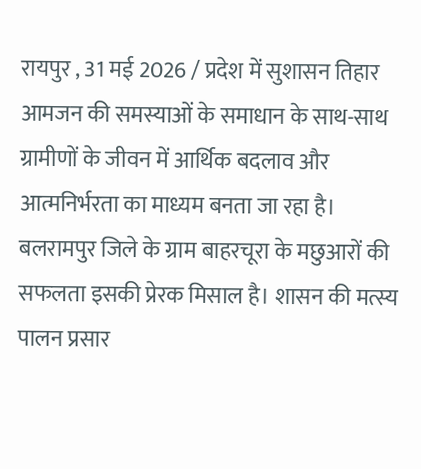रायपुर , 31 मई 2026 / प्रदेश में सुशासन तिहार आमजन की समस्याओं के समाधान के साथ-साथ ग्रामीणों के जीवन में आर्थिक बदलाव और आत्मनिर्भरता का माध्यम बनता जा रहा है। बलरामपुर जिले के ग्राम बाहरचूरा के मछुआरों की सफलता इसकी प्रेरक मिसाल है। शासन की मत्स्य पालन प्रसार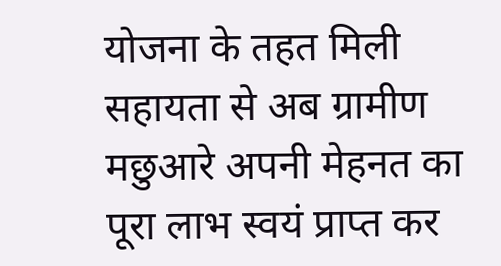योजना के तहत मिली सहायता से अब ग्रामीण मछुआरे अपनी मेहनत का पूरा लाभ स्वयं प्राप्त कर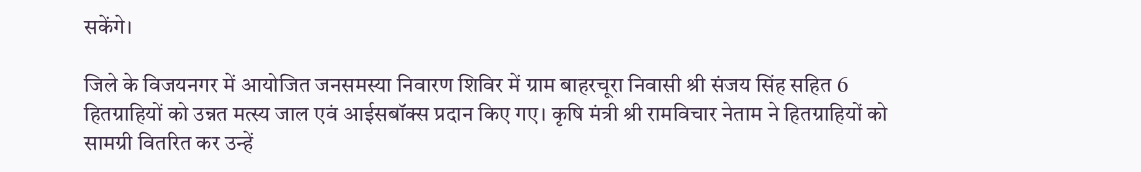सकेंगे।

जिले के विजयनगर में आयोजित जनसमस्या निवारण शिविर में ग्राम बाहरचूरा निवासी श्री संजय सिंह सहित 6 हितग्राहियों को उन्नत मत्स्य जाल एवं आईसबॉक्स प्रदान किए गए। कृषि मंत्री श्री रामविचार नेताम ने हितग्राहियों को सामग्री वितरित कर उन्हें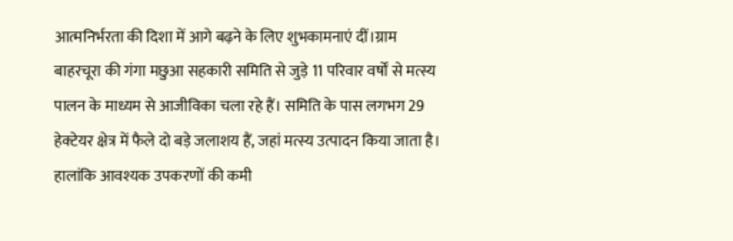आत्मनिर्भरता की दिशा में आगे बढ़ने के लिए शुभकामनाएं दीं।ग्राम बाहरचूरा की गंगा मछुआ सहकारी समिति से जुड़े 11 परिवार वर्षों से मत्स्य पालन के माध्यम से आजीविका चला रहे हैं। समिति के पास लगभग 29 हेक्टेयर क्षेत्र में फैले दो बड़े जलाशय हैं, जहां मत्स्य उत्पादन किया जाता है। हालांकि आवश्यक उपकरणों की कमी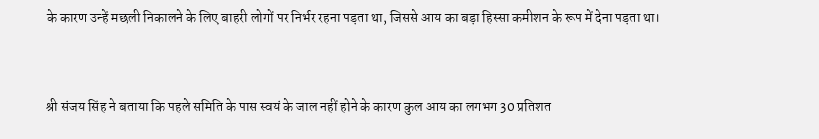के कारण उन्हें मछली निकालने के लिए बाहरी लोगों पर निर्भर रहना पड़ता था, जिससे आय का बड़ा हिस्सा कमीशन के रूप में देना पड़ता था।


श्री संजय सिंह ने बताया कि पहले समिति के पास स्वयं के जाल नहीं होने के कारण कुल आय का लगभग 30 प्रतिशत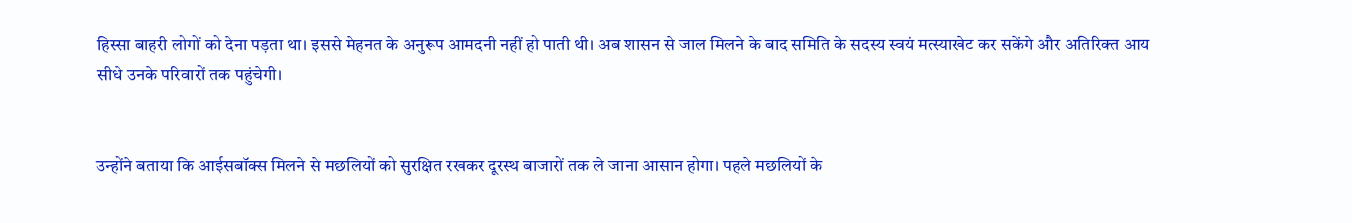हिस्सा बाहरी लोगों को देना पड़ता था। इससे मेहनत के अनुरूप आमदनी नहीं हो पाती थी। अब शासन से जाल मिलने के बाद समिति के सदस्य स्वयं मत्स्याखेट कर सकेंगे और अतिरिक्त आय सीधे उनके परिवारों तक पहुंचेगी।


उन्होंने बताया कि आईसबॉक्स मिलने से मछलियों को सुरक्षित रखकर दूरस्थ बाजारों तक ले जाना आसान होगा। पहले मछलियों के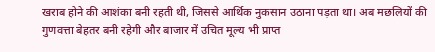खराब होने की आशंका बनी रहती थी, जिससे आर्थिक नुकसान उठाना पड़ता था। अब मछलियों की गुणवत्ता बेहतर बनी रहेगी और बाजार में उचित मूल्य भी प्राप्त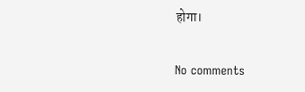होगा।

No comments